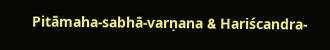Pitāmaha-sabhā-varṇana & Hariścandra-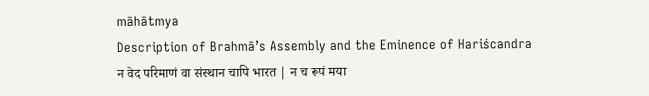māhātmya
Description of Brahmā’s Assembly and the Eminence of Hariścandra
न वेद परिमाणं वा संस्थान चापि भारत | न च रूपं मया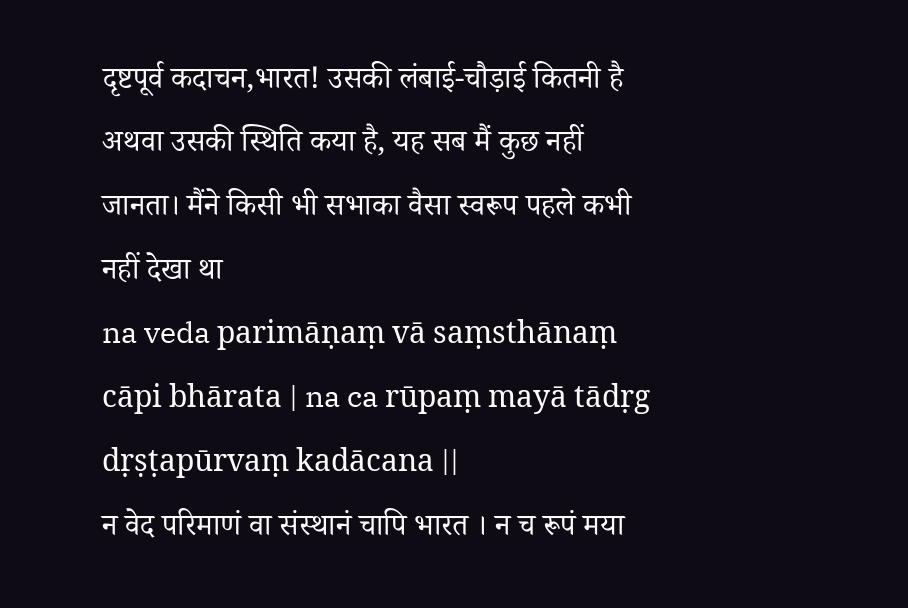दृष्टपूर्व कदाचन,भारत! उसकी लंबाई-चौड़ाई कितनी है अथवा उसकी स्थिति कया है, यह सब मैं कुछ नहीं जानता। मैंने किसी भी सभाका वैसा स्वरूप पहले कभी नहीं देखा था
na veda parimāṇaṃ vā saṃsthānaṃ cāpi bhārata | na ca rūpaṃ mayā tādṛg dṛṣṭapūrvaṃ kadācana ||
न वेद परिमाणं वा संस्थानं चापि भारत । न च रूपं मया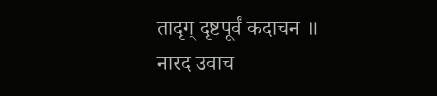तादृग् दृष्टपूर्वं कदाचन ॥
नारद उवाच